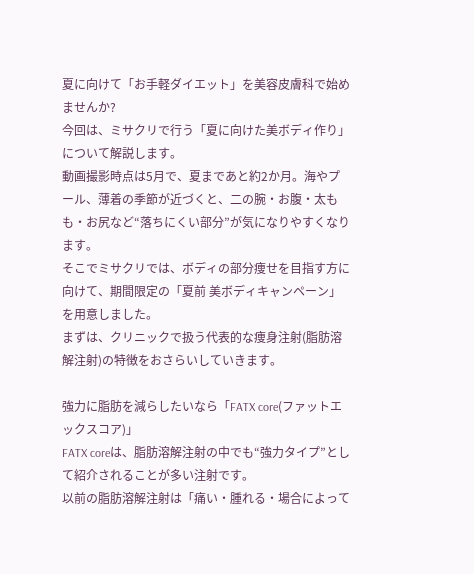夏に向けて「お手軽ダイエット」を美容皮膚科で始めませんか?
今回は、ミサクリで行う「夏に向けた美ボディ作り」について解説します。
動画撮影時点は5月で、夏まであと約2か月。海やプール、薄着の季節が近づくと、二の腕・お腹・太もも・お尻など“落ちにくい部分”が気になりやすくなります。
そこでミサクリでは、ボディの部分痩せを目指す方に向けて、期間限定の「夏前 美ボディキャンペーン」を用意しました。
まずは、クリニックで扱う代表的な痩身注射(脂肪溶解注射)の特徴をおさらいしていきます。

強力に脂肪を減らしたいなら「FATX core(ファットエックスコア)」
FATX coreは、脂肪溶解注射の中でも“強力タイプ”として紹介されることが多い注射です。
以前の脂肪溶解注射は「痛い・腫れる・場合によって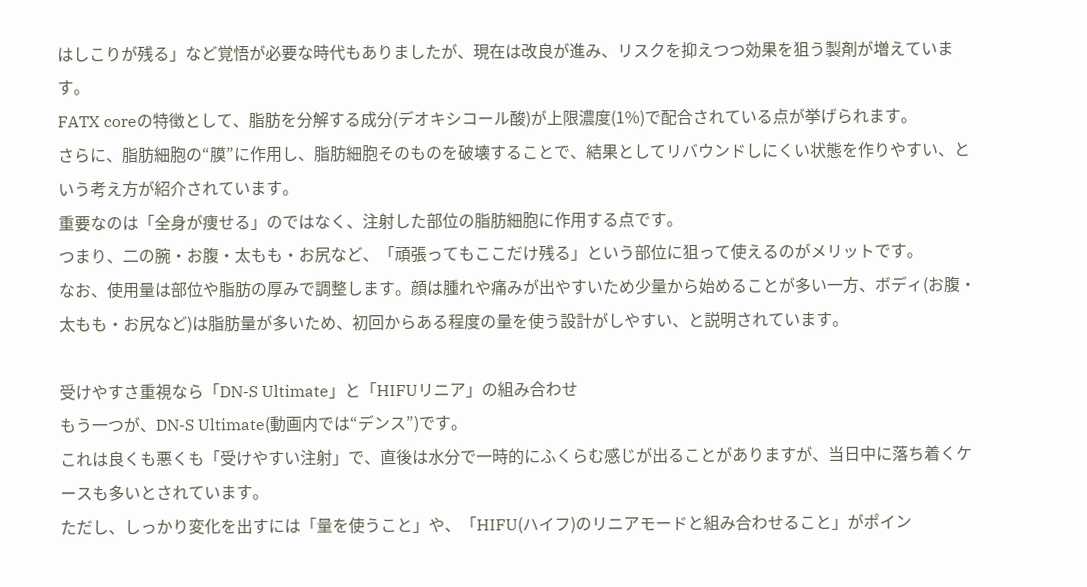はしこりが残る」など覚悟が必要な時代もありましたが、現在は改良が進み、リスクを抑えつつ効果を狙う製剤が増えています。
FATX coreの特徴として、脂肪を分解する成分(デオキシコール酸)が上限濃度(1%)で配合されている点が挙げられます。
さらに、脂肪細胞の“膜”に作用し、脂肪細胞そのものを破壊することで、結果としてリバウンドしにくい状態を作りやすい、という考え方が紹介されています。
重要なのは「全身が痩せる」のではなく、注射した部位の脂肪細胞に作用する点です。
つまり、二の腕・お腹・太もも・お尻など、「頑張ってもここだけ残る」という部位に狙って使えるのがメリットです。
なお、使用量は部位や脂肪の厚みで調整します。顔は腫れや痛みが出やすいため少量から始めることが多い一方、ボディ(お腹・太もも・お尻など)は脂肪量が多いため、初回からある程度の量を使う設計がしやすい、と説明されています。

受けやすさ重視なら「DN-S Ultimate」と「HIFUリニア」の組み合わせ
もう一つが、DN-S Ultimate(動画内では“デンス”)です。
これは良くも悪くも「受けやすい注射」で、直後は水分で一時的にふくらむ感じが出ることがありますが、当日中に落ち着くケースも多いとされています。
ただし、しっかり変化を出すには「量を使うこと」や、「HIFU(ハイフ)のリニアモードと組み合わせること」がポイン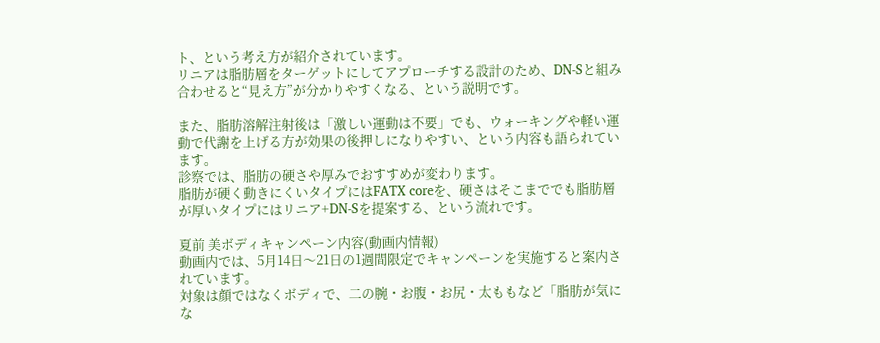ト、という考え方が紹介されています。
リニアは脂肪層をターゲットにしてアプローチする設計のため、DN-Sと組み合わせると“見え方”が分かりやすくなる、という説明です。

また、脂肪溶解注射後は「激しい運動は不要」でも、ウォーキングや軽い運動で代謝を上げる方が効果の後押しになりやすい、という内容も語られています。
診察では、脂肪の硬さや厚みでおすすめが変わります。
脂肪が硬く動きにくいタイプにはFATX coreを、硬さはそこまででも脂肪層が厚いタイプにはリニア+DN-Sを提案する、という流れです。

夏前 美ボディキャンペーン内容(動画内情報)
動画内では、5月14日〜21日の1週間限定でキャンペーンを実施すると案内されています。
対象は顔ではなくボディで、二の腕・お腹・お尻・太ももなど「脂肪が気にな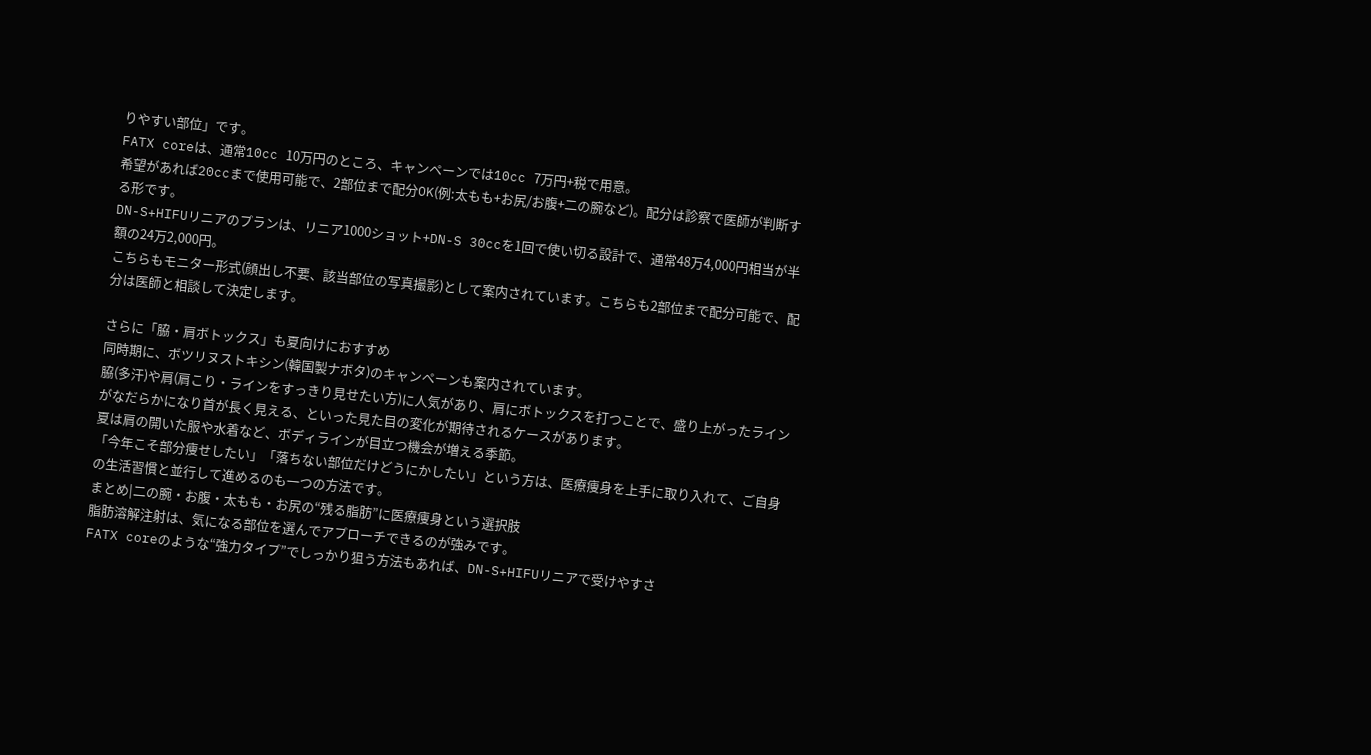りやすい部位」です。
FATX coreは、通常10cc 10万円のところ、キャンペーンでは10cc 7万円+税で用意。
希望があれば20ccまで使用可能で、2部位まで配分OK(例:太もも+お尻/お腹+二の腕など)。配分は診察で医師が判断する形です。
DN-S+HIFUリニアのプランは、リニア1000ショット+DN-S 30ccを1回で使い切る設計で、通常48万4,000円相当が半額の24万2,000円。
こちらもモニター形式(顔出し不要、該当部位の写真撮影)として案内されています。こちらも2部位まで配分可能で、配分は医師と相談して決定します。

さらに「脇・肩ボトックス」も夏向けにおすすめ
同時期に、ボツリヌストキシン(韓国製ナボタ)のキャンペーンも案内されています。
脇(多汗)や肩(肩こり・ラインをすっきり見せたい方)に人気があり、肩にボトックスを打つことで、盛り上がったラインがなだらかになり首が長く見える、といった見た目の変化が期待されるケースがあります。
夏は肩の開いた服や水着など、ボディラインが目立つ機会が増える季節。
「今年こそ部分痩せしたい」「落ちない部位だけどうにかしたい」という方は、医療痩身を上手に取り入れて、ご自身の生活習慣と並行して進めるのも一つの方法です。
まとめ|二の腕・お腹・太もも・お尻の“残る脂肪”に医療痩身という選択肢
脂肪溶解注射は、気になる部位を選んでアプローチできるのが強みです。
FATX coreのような“強力タイプ”でしっかり狙う方法もあれば、DN-S+HIFUリニアで受けやすさ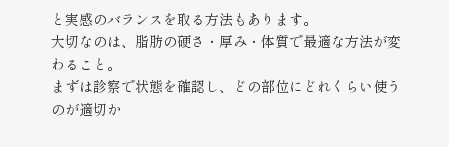と実感のバランスを取る方法もあります。
大切なのは、脂肪の硬さ・厚み・体質で最適な方法が変わること。
まずは診察で状態を確認し、どの部位にどれくらい使うのが適切か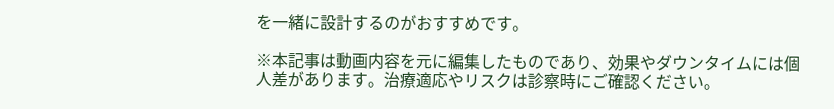を一緒に設計するのがおすすめです。

※本記事は動画内容を元に編集したものであり、効果やダウンタイムには個人差があります。治療適応やリスクは診察時にご確認ください。